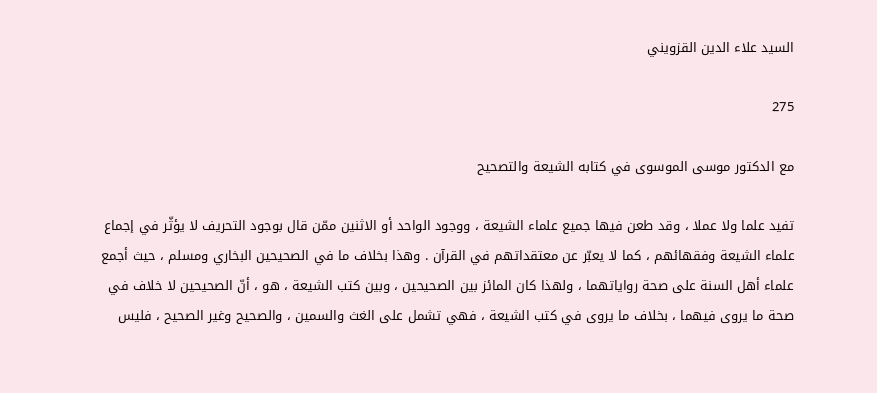السيد علاء الدين القزويني

275

مع الدكتور موسى الموسوى في كتابه الشيعة والتصحيح

تفيد علما ولا عملا ، وقد طعن فيها جميع علماء الشيعة ، ووجود الواحد أو الاثنين ممّن قال بوجود التحريف لا يؤثّر في إجماع علماء الشيعة وفقهائهم ، كما لا يعبّر عن معتقداتهم في القرآن . وهذا بخلاف ما في الصحيحين البخاري ومسلم ، حيث أجمع علماء أهل السنة على صحة رواياتهما ، ولهذا كان المائز بين الصحيحين ، وبين كتب الشيعة ، هو ، أنّ الصحيحين لا خلاف في صحة ما يروى فيهما ، بخلاف ما يروى في كتب الشيعة ، فهي تشمل على الغث والسمين ، والصحيح وغير الصحيح ، فليس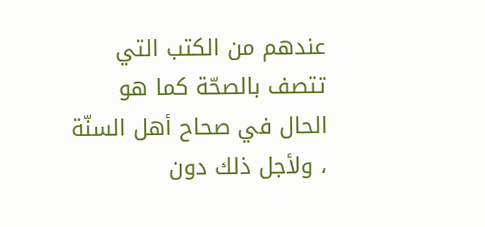عندهم من الكتب التي تتصف بالصحّة كما هو الحال في صحاح أهل السنّة ، ولأجل ذلك دون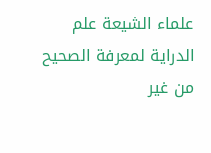علماء الشيعة علم الدراية لمعرفة الصحيح من غير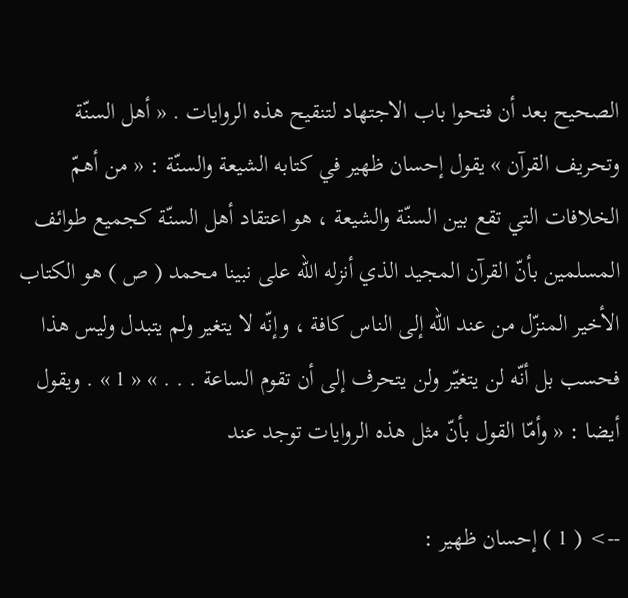الصحيح بعد أن فتحوا باب الاجتهاد لتنقيح هذه الروايات . « أهل السنّة وتحريف القرآن » يقول إحسان ظهير في كتابه الشيعة والسنّة : « من أهمّ الخلافات التي تقع بين السنّة والشيعة ، هو اعتقاد أهل السنّة كجميع طوائف المسلمين بأنّ القرآن المجيد الذي أنزله اللّه على نبينا محمد ( ص ) هو الكتاب الأخير المنزّل من عند اللّه إلى الناس كافة ، وإنّه لا يتغير ولم يتبدل وليس هذا فحسب بل أنّه لن يتغيّر ولن يتحرف إلى أن تقوم الساعة . . . » « 1 » . ويقول أيضا : « وأمّا القول بأنّ مثل هذه الروايات توجد عند

--> ( 1 ) إحسان ظهير :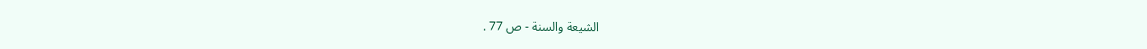الشيعة والسنة - ص 77 .